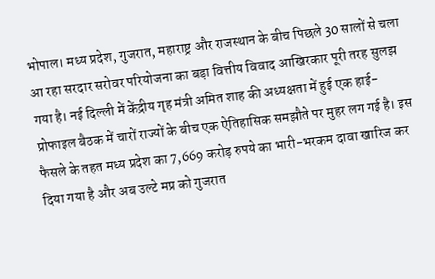भोपाल। मध्य प्रदेश, गुजरात, महाराष्ट्र और राजस्थान के बीच पिछले 30 सालों से चला आ रहा सरदार सरोवर परियोजना का बड़ा वित्तीय विवाद आखिरकार पूरी तरह सुलझ गया है। नई दिल्ली में केंद्रीय गृह मंत्री अमित शाह की अध्यक्षता में हुई एक हाई-प्रोफाइल बैठक में चारों राज्यों के बीच एक ऐतिहासिक समझौते पर मुहर लग गई है। इस फैसले के तहत मध्य प्रदेश का 7,669 करोड़ रुपये का भारी-भरकम दावा खारिज कर दिया गया है और अब उल्टे मप्र को गुजरात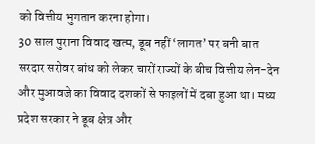को वित्तीय भुगतान करना होगा।
30 साल पुराना विवाद खत्म, डूब नहीं ‘लागत’ पर बनी बात
सरदार सरोवर बांध को लेकर चारों राज्यों के बीच वित्तीय लेन-देन और मुआवजे का विवाद दशकों से फाइलों में दबा हुआ था। मध्य प्रदेश सरकार ने डूब क्षेत्र और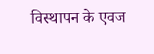विस्थापन के एवज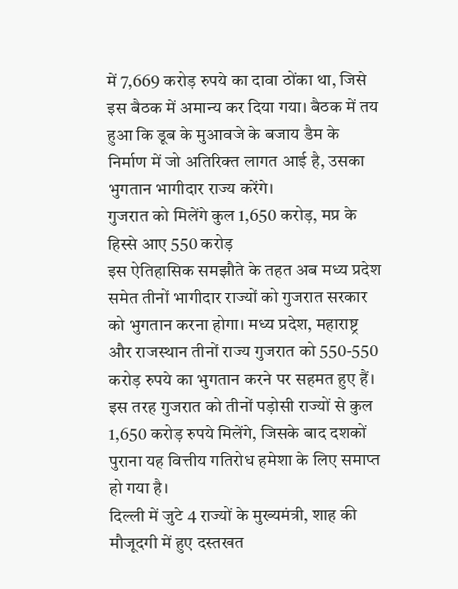में 7,669 करोड़ रुपये का दावा ठोंका था, जिसे इस बैठक में अमान्य कर दिया गया। बैठक में तय हुआ कि डूब के मुआवजे के बजाय डैम के निर्माण में जो अतिरिक्त लागत आई है, उसका भुगतान भागीदार राज्य करेंगे।
गुजरात को मिलेंगे कुल 1,650 करोड़, मप्र के हिस्से आए 550 करोड़
इस ऐतिहासिक समझौते के तहत अब मध्य प्रदेश समेत तीनों भागीदार राज्यों को गुजरात सरकार को भुगतान करना होगा। मध्य प्रदेश, महाराष्ट्र और राजस्थान तीनों राज्य गुजरात को 550-550 करोड़ रुपये का भुगतान करने पर सहमत हुए हैं। इस तरह गुजरात को तीनों पड़ोसी राज्यों से कुल 1,650 करोड़ रुपये मिलेंगे, जिसके बाद दशकों पुराना यह वित्तीय गतिरोध हमेशा के लिए समाप्त हो गया है।
दिल्ली में जुटे 4 राज्यों के मुख्यमंत्री, शाह की मौजूदगी में हुए दस्तखत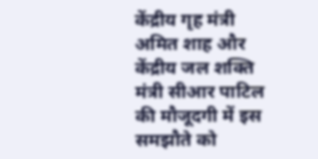केंद्रीय गृह मंत्री अमित शाह और केंद्रीय जल शक्ति मंत्री सीआर पाटिल की मौजूदगी में इस समझौते को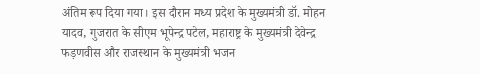अंतिम रूप दिया गया। इस दौरान मध्य प्रदेश के मुख्यमंत्री डॉ. मोहन यादव, गुजरात के सीएम भूपेन्द्र पटेल, महाराष्ट्र के मुख्यमंत्री देवेन्द्र फड़णवीस और राजस्थान के मुख्यमंत्री भजन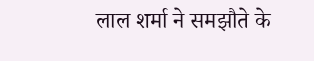लाल शर्मा ने समझौते के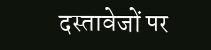दस्तावेजों पर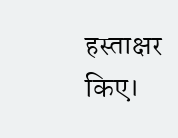हस्ताक्षर किए।